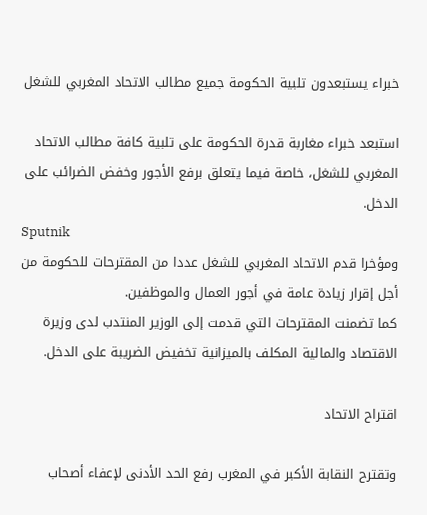خبراء يستبعدون تلبية الحكومة جميع مطالب الاتحاد المغربي للشغل

استبعد خبراء مغاربة قدرة الحكومة على تلبية كافة مطالب الاتحاد المغربي للشغل، خاصة فيما يتعلق برفع الأجور وخفض الضرائب على الدخل.
Sputnik
ومؤخرا قدم الاتحاد المغربي للشغل عددا من المقترحات للحكومة من أجل إقرار زيادة عامة في أجور العمال والموظفين.
كما تضمنت المقترحات التي قدمت إلى الوزير المنتدب لدى وزيرة الاقتصاد والمالية المكلف بالميزانية تخفيض الضريبة على الدخل.

اقتراح الاتحاد

وتقترح النقابة الأكبر في المغرب رفع الحد الأدنى لإعفاء أصحاب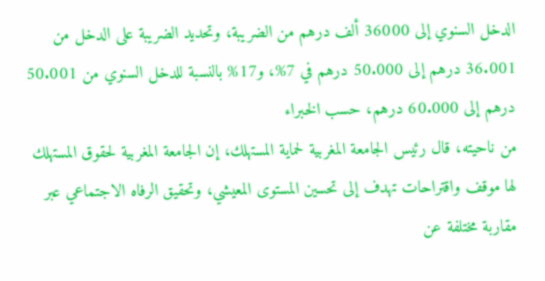الدخل السنوي إلى 36000 ألف درهم من الضريبة، وتحديد الضريبة على الدخل من 36.001 درهم إلى 50.000 درهم في 7%، و17% بالنسبة للدخل السنوي من 50.001 درهم إلى 60.000 درهم، حسب الخبراء
من ناحيته، قال رئيس الجامعة المغربية لحماية المستهلك، إن الجامعة المغربية لحقوق المستهلك لها موقف واقتراحات تهدف إلى تحسين المستوى المعيشي، وتحقيق الرفاه الاجتماعي عبر مقاربة مختلفة عن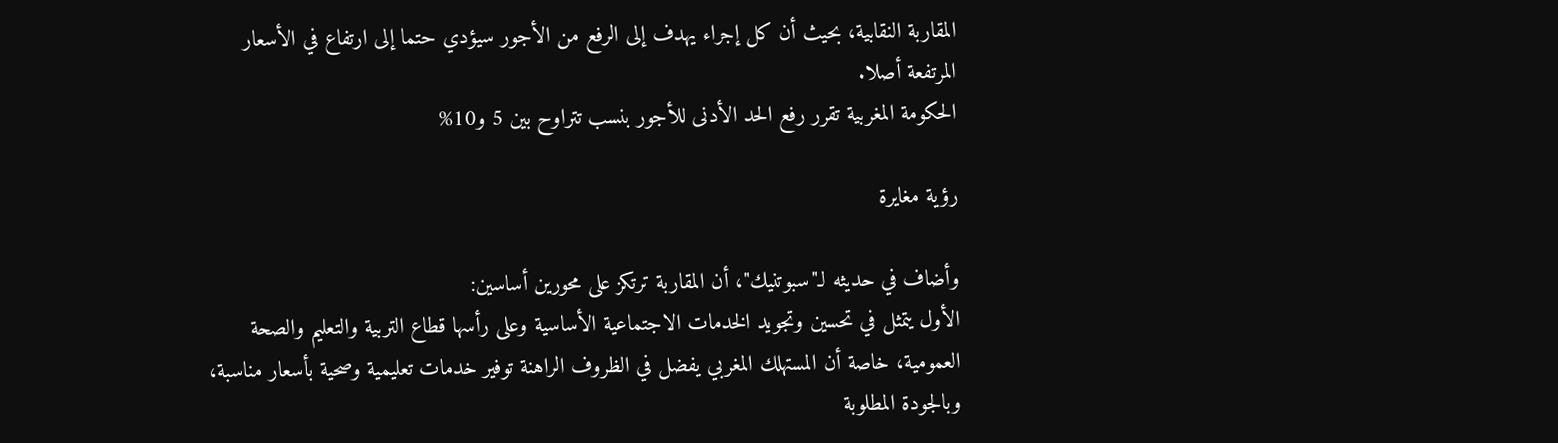المقاربة النقابية، بحيث أن كل إجراء يهدف إلى الرفع من الأجور سيؤدي حتما إلى ارتفاع في الأسعار المرتفعة أصلا.
الحكومة المغربية تقرر رفع الحد الأدنى للأجور بنسب تتراوح بين 5 و10%

رؤية مغايرة

وأضاف في حديثه لـ"سبوتنيك"، أن المقاربة ترتكز على محورين أساسين:
الأول يتمثل في تحسين وتجويد الخدمات الاجتماعية الأساسية وعلى رأسها قطاع التربية والتعليم والصحة العمومية، خاصة أن المستهلك المغربي يفضل في الظروف الراهنة توفير خدمات تعليمية وصحية بأسعار مناسبة، وبالجودة المطلوبة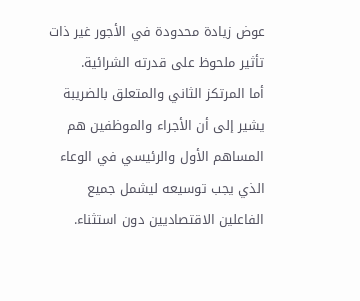عوض زيادة محدودة في الأجور غير ذات تأثير ملحوظ على قدرته الشرائية.
أما المرتكز الثاني والمتعلق بالضريبة يشير إلى أن الأجراء والموظفين هم المساهم الأول والرئيسي في الوعاء الذي يجب توسيعه ليشمل جميع الفاعلين الاقتصاديين دون استثناء.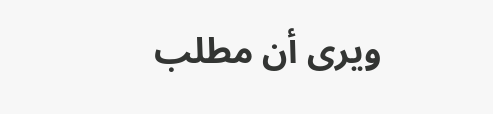ويرى أن مطلب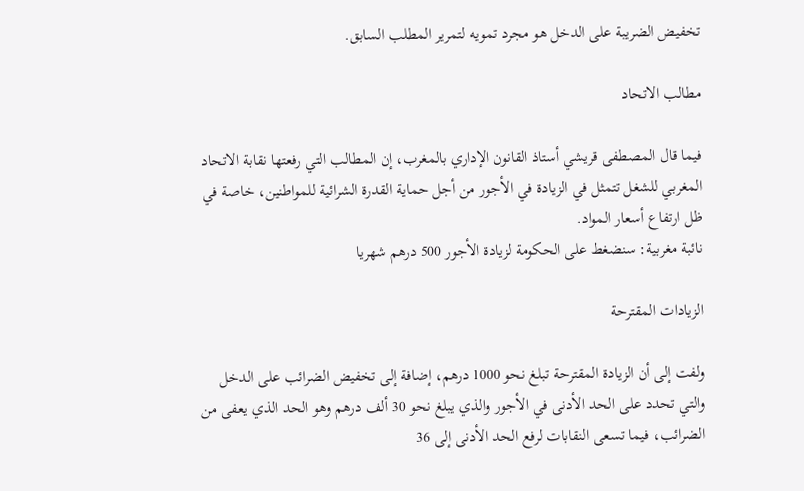تخفيض الضريبة على الدخل هو مجرد تمويه لتمرير المطلب السابق.

مطالب الاتحاد

فيما قال المصطفى قريشي أستاذ القانون الإداري بالمغرب، إن المطالب التي رفعتها نقابة الاتحاد المغربي للشغل تتمثل في الزيادة في الأجور من أجل حماية القدرة الشرائية للمواطنين، خاصة في ظل ارتفاع أسعار المواد.
نائبة مغربية: سنضغط على الحكومة لزيادة الأجور 500 درهم شهريا

الزيادات المقترحة

ولفت إلى أن الزيادة المقترحة تبلغ نحو 1000 درهم، إضافة إلى تخفيض الضرائب على الدخل والتي تحدد على الحد الأدنى في الأجور والذي يبلغ نحو 30 ألف درهم وهو الحد الذي يعفى من الضرائب، فيما تسعى النقابات لرفع الحد الأدنى إلى 36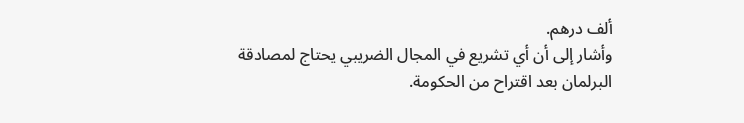ألف درهم.
وأشار إلى أن أي تشريع في المجال الضريبي يحتاج لمصادقة البرلمان بعد اقتراح من الحكومة.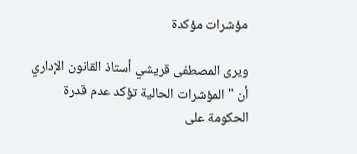مؤشرات مؤكدة

ويرى المصطفى قريشي أستاذ القانون الإداري أن "المؤشرات الحالية تؤكد عدم قدرة الحكومة على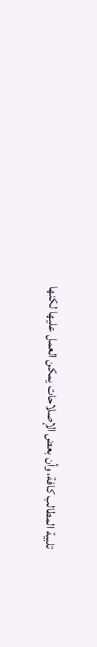تلبية المطالب كافة، وأن بعض الإصلاحات يمكن العمل عليها لكنها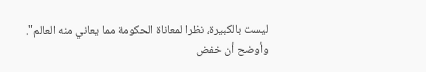ليست بالكبيرة، نظرا لمعاناة الحكومة مما يعاني منه العالم".
وأوضح أن خفض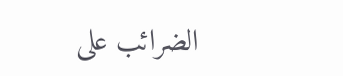الضرائب على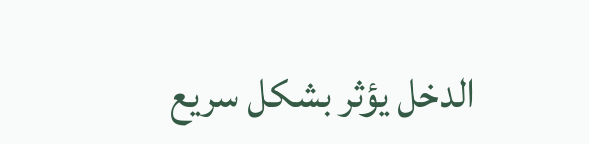الدخل يؤثر بشكل سريع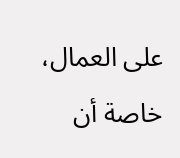على العمال، خاصة أن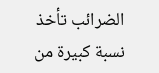الضرائب تأخذ نسبة كبيرة من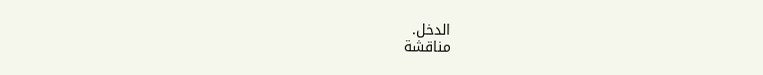الدخل.
مناقشة